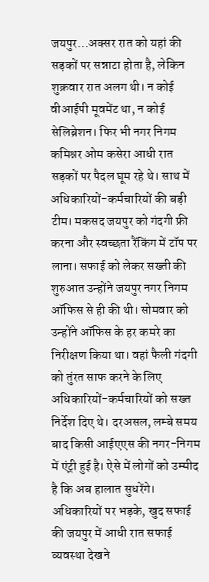जयपुर…अक्सर रात को यहां की सड़कों पर सन्नाटा होता है, लेकिन शुक्रवार रात अलग थी। न कोई वीआईपी मूवमेंट था, न कोई सेलिब्रेशन। फिर भी नगर निगम कमिश्नर ओम कसेरा आधी रात सड़कों पर पैदल घूम रहे थे। साथ में अधिकारियों-कर्मचारियों की बड़ी टीम। मकसद जयपुर को गंदगी फ्री करना और स्वच्छता रैंकिंग में टॉप पर लाना। सफाई को लेकर सख्ती की शुरुआत उन्होंने जयपुर नगर निगम ऑफिस से ही की थी। सोमवार को उन्होंने ऑफिस के हर कमरे का निरीक्षण किया था। वहां फैली गंदगी को तुंरत साफ करने के लिए अधिकारियों-कर्मचारियों को सख्त निर्देश दिए थे। दरअसल, लम्बे समय बाद किसी आईएएस की नगर-निगम में एंट्री हुई है। ऐसे में लोगों को उम्मीद है कि अब हालात सुधरेंगे। अधिकारियों पर भड़के, खुद सफाई की जयपुर में आधी रात सफाई व्यवस्था देखने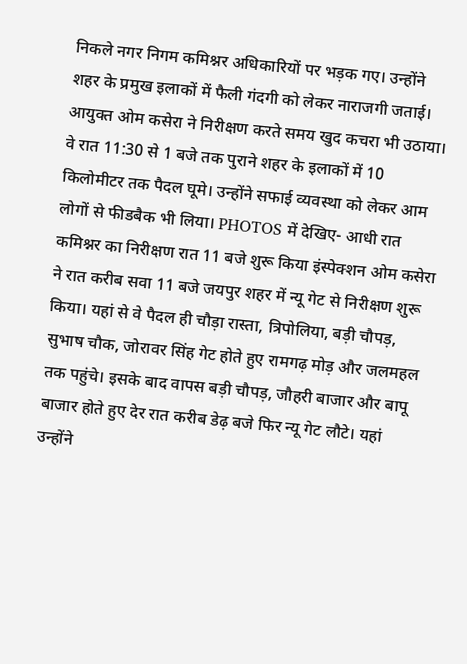निकले नगर निगम कमिश्नर अधिकारियों पर भड़क गए। उन्होंने शहर के प्रमुख इलाकों में फैली गंदगी को लेकर नाराजगी जताई। आयुक्त ओम कसेरा ने निरीक्षण करते समय खुद कचरा भी उठाया। वे रात 11:30 से 1 बजे तक पुराने शहर के इलाकों में 10 किलोमीटर तक पैदल घूमे। उन्होंने सफाई व्यवस्था को लेकर आम लोगों से फीडबैक भी लिया। PHOTOS में देखिए- आधी रात कमिश्नर का निरीक्षण रात 11 बजे शुरू किया इंस्पेक्शन ओम कसेरा ने रात करीब सवा 11 बजे जयपुर शहर में न्यू गेट से निरीक्षण शुरू किया। यहां से वे पैदल ही चौड़ा रास्ता, त्रिपोलिया, बड़ी चौपड़, सुभाष चौक, जोरावर सिंह गेट होते हुए रामगढ़ मोड़ और जलमहल तक पहुंचे। इसके बाद वापस बड़ी चौपड़, जौहरी बाजार और बापू बाजार होते हुए देर रात करीब डेढ़ बजे फिर न्यू गेट लौटे। यहां उन्होंने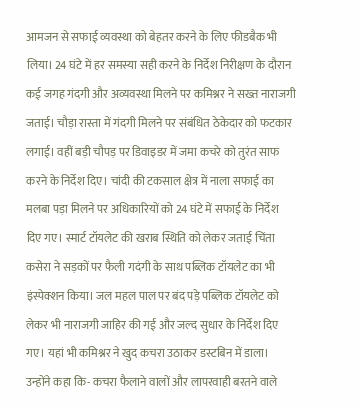आमजन से सफाई व्यवस्था को बेहतर करने के लिए फीडबैक भी लिया। 24 घंटे में हर समस्या सही करने के निर्देश निरीक्षण के दौरान कई जगह गंदगी और अव्यवस्था मिलने पर कमिश्नर ने सख्त नाराजगी जताई। चौड़ा रास्ता में गंदगी मिलने पर संबंधित ठेकेदार को फटकार लगाई। वहीं बड़ी चौपड़ पर डिवाइडर में जमा कचरे को तुरंत साफ करने के निर्देश दिए। चांदी की टकसाल क्षेत्र में नाला सफाई का मलबा पड़ा मिलने पर अधिकारियों को 24 घंटे में सफाई के निर्देश दिए गए। स्मार्ट टॉयलेट की खराब स्थिति को लेकर जताई चिंता कसेरा ने सड़कों पर फैली गदंगी के साथ पब्लिक टॉयलेट का भी इंस्पेक्शन किया। जल महल पाल पर बंद पड़े पब्लिक टॉयलेट को लेकर भी नाराजगी जाहिर की गई और जल्द सुधार के निर्देश दिए गए। यहां भी कमिश्नर ने खुद कचरा उठाकर डस्टबिन में डाला। उन्होंने कहा कि- कचरा फैलाने वालों और लापरवाही बरतने वाले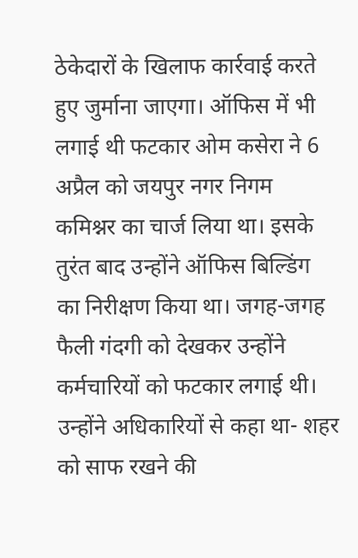ठेकेदारों के खिलाफ कार्रवाई करते हुए जुर्माना जाएगा। ऑफिस में भी लगाई थी फटकार ओम कसेरा ने 6 अप्रैल को जयपुर नगर निगम कमिश्नर का चार्ज लिया था। इसके तुरंत बाद उन्होंने ऑफिस बिल्डिंग का निरीक्षण किया था। जगह-जगह फैली गंदगी को देखकर उन्होंने कर्मचारियों को फटकार लगाई थी। उन्होंने अधिकारियों से कहा था- शहर को साफ रखने की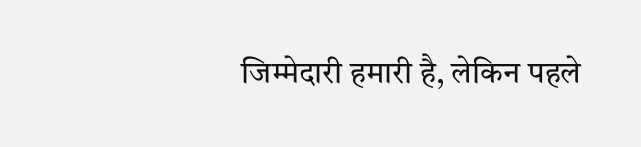जिम्मेदारी हमारी है, लेकिन पहले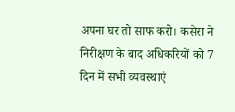अपना घर तो साफ करो। कसेरा ने निरीक्षण के बाद अधिकरियों को 7 दिन में सभी व्यवस्थाएं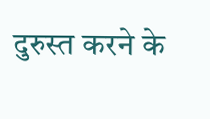दुरुस्त करने के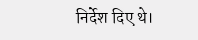निर्देश दिए थे।